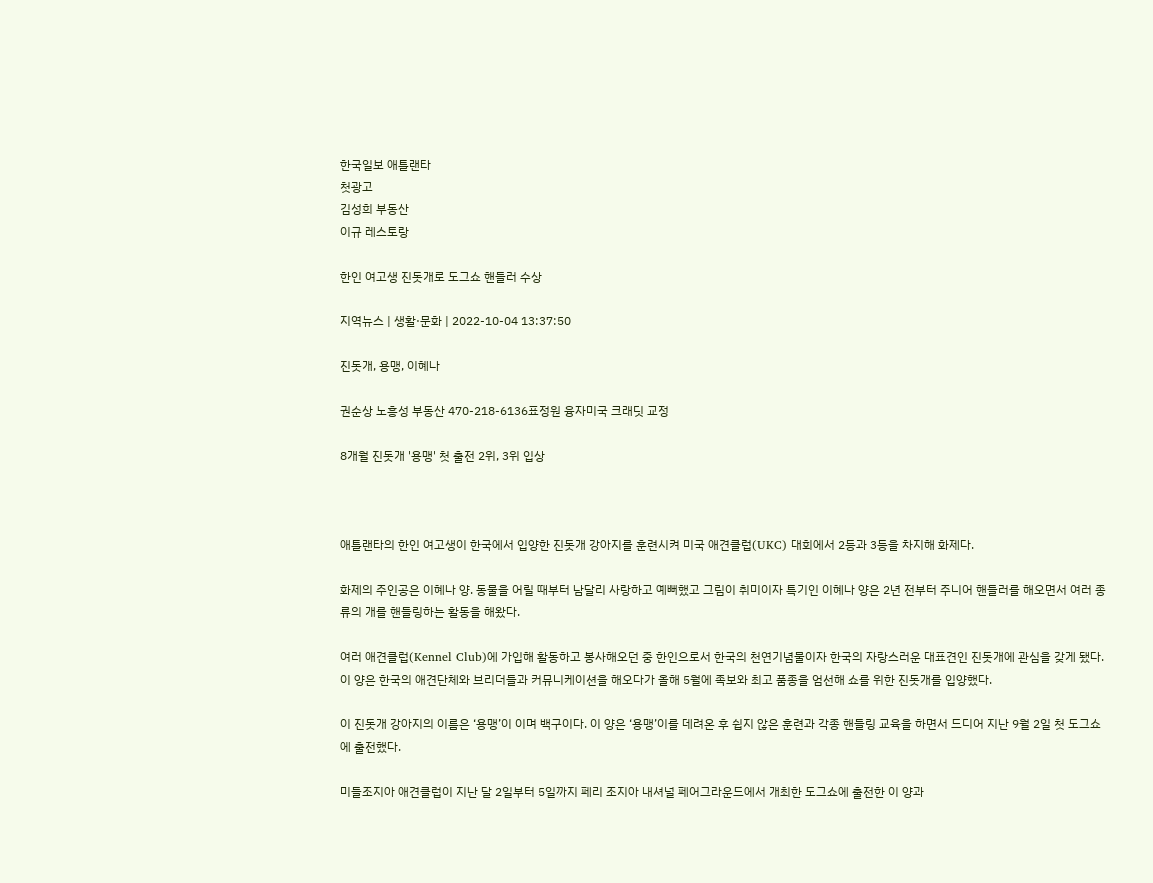한국일보 애틀랜타
첫광고
김성희 부동산
이규 레스토랑

한인 여고생 진돗개로 도그쇼 핸들러 수상

지역뉴스 | 생활·문화 | 2022-10-04 13:37:50

진돗개, 용맹, 이혜나

권순상 노흥성 부동산 470-218-6136표정원 융자미국 크래딧 교정

8개월 진돗개 '용맹' 첫 출전 2위, 3위 입상



애틀랜타의 한인 여고생이 한국에서 입양한 진돗개 강아지를 훈련시켜 미국 애견클럽(UKC) 대회에서 2등과 3등을 차지해 화제다.

화제의 주인공은 이혜나 양. 동물을 어릴 때부터 남달리 사랑하고 예뻐했고 그림이 취미이자 특기인 이혜나 양은 2년 전부터 주니어 핸들러를 해오면서 여러 종류의 개를 핸들링하는 활동을 해왔다.

여러 애견클럽(Kennel Club)에 가입해 활동하고 봉사해오던 중 한인으로서 한국의 천연기념물이자 한국의 자랑스러운 대표견인 진돗개에 관심을 갖게 됐다. 이 양은 한국의 애견단체와 브리더들과 커뮤니케이션을 해오다가 올해 5월에 족보와 최고 품종을 엄선해 쇼를 위한 진돗개를 입양했다.

이 진돗개 강아지의 이름은 ‘용맹’이 이며 백구이다. 이 양은 ‘용맹’이를 데려온 후 쉽지 않은 훈련과 각종 핸들링 교육을 하면서 드디어 지난 9월 2일 첫 도그쇼에 출전했다.

미들조지아 애견클럽이 지난 달 2일부터 5일까지 페리 조지아 내셔널 페어그라운드에서 개최한 도그쇼에 출전한 이 양과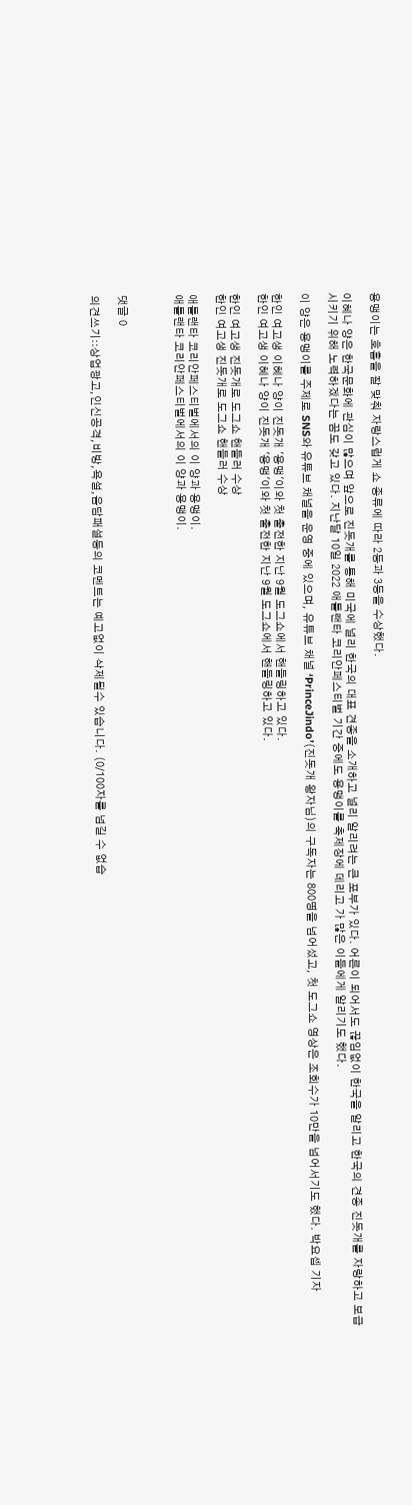용맹이는 호흡을 잘 맞춰 자랑스럽게 쇼 종류에 따라 2등과 3등을 수상했다.

이혜나 양은 한국문화에 관심이 많으며 앞으로 진돗개를 통해 미국에 널리 한국의 대표 견종을 소개하고 널리 알리려는 큰 포부가 있다. 어른이 되어서도 끊임없이 한국을 알리고 한국의 견종 진돗개를 자랑하고 보급시키기 위해 노력하겠다는 꿈도 갖고 있다. 지난달 10일 2022 애틀랜타 코리안페스티벌 기간 중에도 용맹이를 축제장에 데리고 가 많은 이들에게 알리기도 했다.

이 양은 용맹이를 주제로 SNS와 유튜브 채널을 운영 중에 있으며, 유튜브 채널 ‘PrinceJindo’(진돗개 왕자님)의 구독자는 800명을 넘어섰고, 첫 도그쇼 영상은 조회수가 10만을 넘어서기도 했다. 박요셉 기자

한인 여고생 이혜나 양이 진돗개 '용맹'이와 첫 출전한 지난 9월 도그쇼에서 핸들링하고 있다.
한인 여고생 이혜나 양이 진돗개 '용맹'이와 첫 출전한 지난 9월 도그쇼에서 핸들링하고 있다.

한인 여고생 진돗개로 도그쇼 핸들러 수상
한인 여고생 진돗개로 도그쇼 핸들러 수상

애틀랜타 코리안페스티벌에서의 이 양과 용맹이.
애틀랜타 코리안페스티벌에서의 이 양과 용맹이.



댓글 0

의견쓰기::상업광고,인신공격,비방,욕설,음담패설등의 코멘트는 예고없이 삭제될수 있습니다. (0/100자를 넘길 수 없습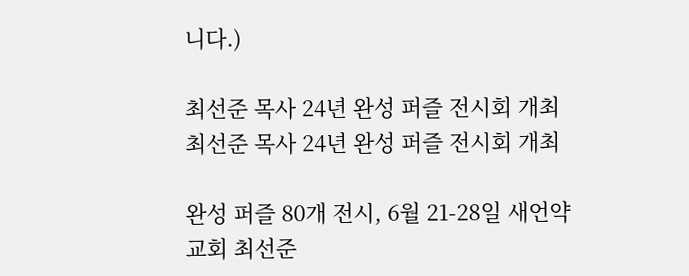니다.)

최선준 목사 24년 완성 퍼즐 전시회 개최
최선준 목사 24년 완성 퍼즐 전시회 개최

완성 퍼즐 80개 전시, 6월 21-28일 새언약교회 최선준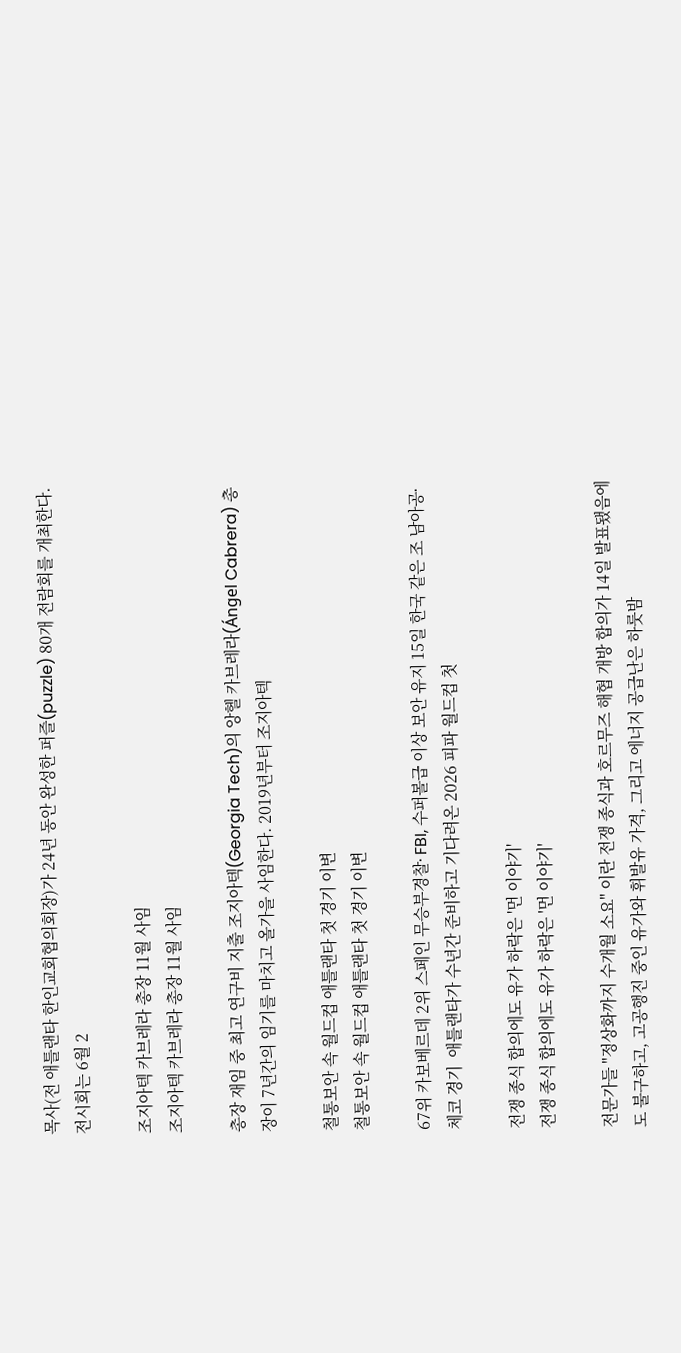목사(전 애틀랜타 한인교회협의회장)가 24년 동안 완성한 퍼즐(puzzle) 80개 전람회를 개최한다.전시회는 6월 2

조지아텍 카브레라 총장 11월 사임
조지아텍 카브레라 총장 11월 사임

총장 재임 중 최고 연구비 지출 조지아텍(Georgia Tech)의 앙헬 카브레라(Ángel Cabrera) 총장이 7년간의 임기를 마치고 올가을 사임한다. 2019년부터 조지아텍

철통보안 속 월드컵 애틀랜타 첫 경기 이변
철통보안 속 월드컵 애틀랜타 첫 경기 이변

67위 카보베르데 2위 스페인 무승부경찰∙ FBI, 수퍼볼급 이상 보안 유지 15일 한국 같은 조 남아공∙ 체코 경기  애틀랜타가 수년간 준비하고 기다려온 2026 피파 월드컵 첫

전쟁 종식 합의에도 유가 하락은 '먼 이야기'
전쟁 종식 합의에도 유가 하락은 '먼 이야기'

전문가들 "정상화까지 수개월 소요" 이란 전쟁 종식과 호르무즈 해협 개방 합의가 14일 발표됐음에도 불구하고, 고공행진 중인 유가와 휘발유 가격, 그리고 에너지 공급난은 하룻밤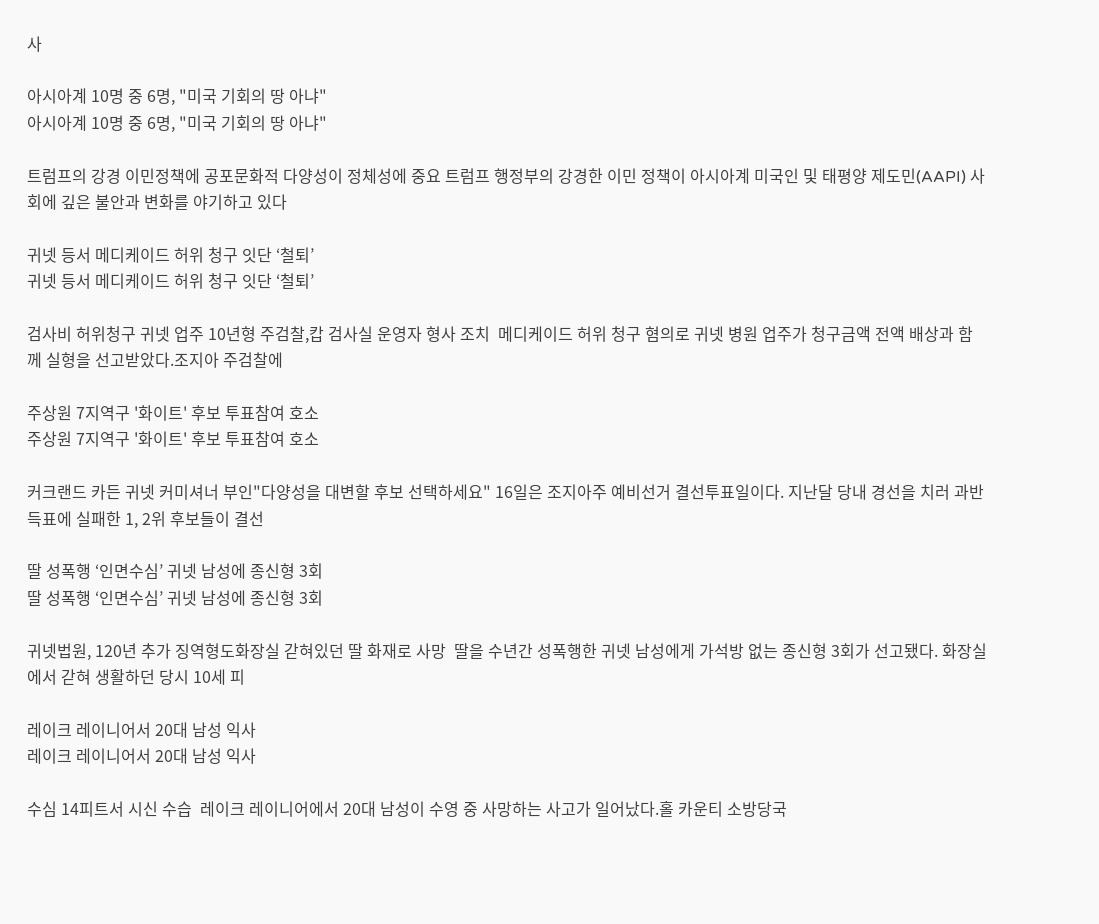사

아시아계 10명 중 6명, "미국 기회의 땅 아냐"
아시아계 10명 중 6명, "미국 기회의 땅 아냐"

트럼프의 강경 이민정책에 공포문화적 다양성이 정체성에 중요 트럼프 행정부의 강경한 이민 정책이 아시아계 미국인 및 태평양 제도민(AAPI) 사회에 깊은 불안과 변화를 야기하고 있다

귀넷 등서 메디케이드 허위 청구 잇단 ‘철퇴’
귀넷 등서 메디케이드 허위 청구 잇단 ‘철퇴’

검사비 허위청구 귀넷 업주 10년형 주검찰,캅 검사실 운영자 형사 조치  메디케이드 허위 청구 혐의로 귀넷 병원 업주가 청구금액 전액 배상과 함께 실형을 선고받았다.조지아 주검찰에

주상원 7지역구 '화이트' 후보 투표참여 호소
주상원 7지역구 '화이트' 후보 투표참여 호소

커크랜드 카든 귀넷 커미셔너 부인"다양성을 대변할 후보 선택하세요" 16일은 조지아주 예비선거 결선투표일이다. 지난달 당내 경선을 치러 과반 득표에 실패한 1, 2위 후보들이 결선

딸 성폭행 ‘인면수심’ 귀넷 남성에 종신형 3회
딸 성폭행 ‘인면수심’ 귀넷 남성에 종신형 3회

귀넷법원, 120년 추가 징역형도화장실 갇혀있던 딸 화재로 사망  딸을 수년간 성폭행한 귀넷 남성에게 가석방 없는 종신형 3회가 선고됐다. 화장실에서 갇혀 생활하던 당시 10세 피

레이크 레이니어서 20대 남성 익사
레이크 레이니어서 20대 남성 익사

수심 14피트서 시신 수습  레이크 레이니어에서 20대 남성이 수영 중 사망하는 사고가 일어났다.홀 카운티 소방당국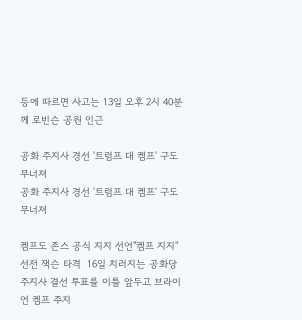등에 따르면 사고는 13일 오후 2시 40분께 로빈슨 공원 인근

공화 주지사 경선 '트럼프 대 켐프' 구도 무너져
공화 주지사 경선 '트럼프 대 켐프' 구도 무너져

켐프도 존스 공식 지지 선언"켐프 지지" 선전 잭슨 타격  16일 치러지는 공화당 주지사 결선 투표를 이틀 앞두고 브라이언 켐프 주지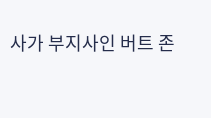사가 부지사인 버트 존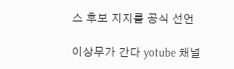스 후보 지지를 공식 선언

이상무가 간다 yotube 채널